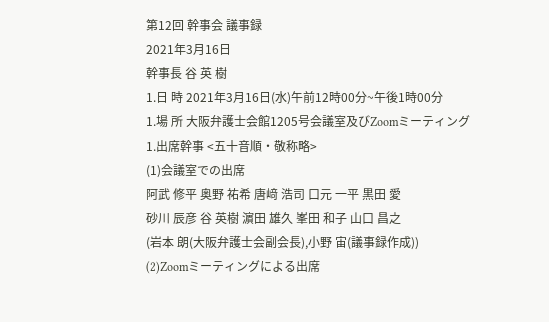第12回 幹事会 議事録
2021年3月16日
幹事長 谷 英 樹
1.日 時 2021年3月16日(水)午前12時00分~午後1時00分
1.場 所 大阪弁護士会館1205号会議室及びZoomミーティング
1.出席幹事 <五十音順・敬称略>
(1)会議室での出席
阿武 修平 奥野 祐希 唐﨑 浩司 口元 一平 黒田 愛
砂川 辰彦 谷 英樹 濵田 雄久 峯田 和子 山口 昌之
(岩本 朗(大阪弁護士会副会長),小野 宙(議事録作成))
(2)Zoomミーティングによる出席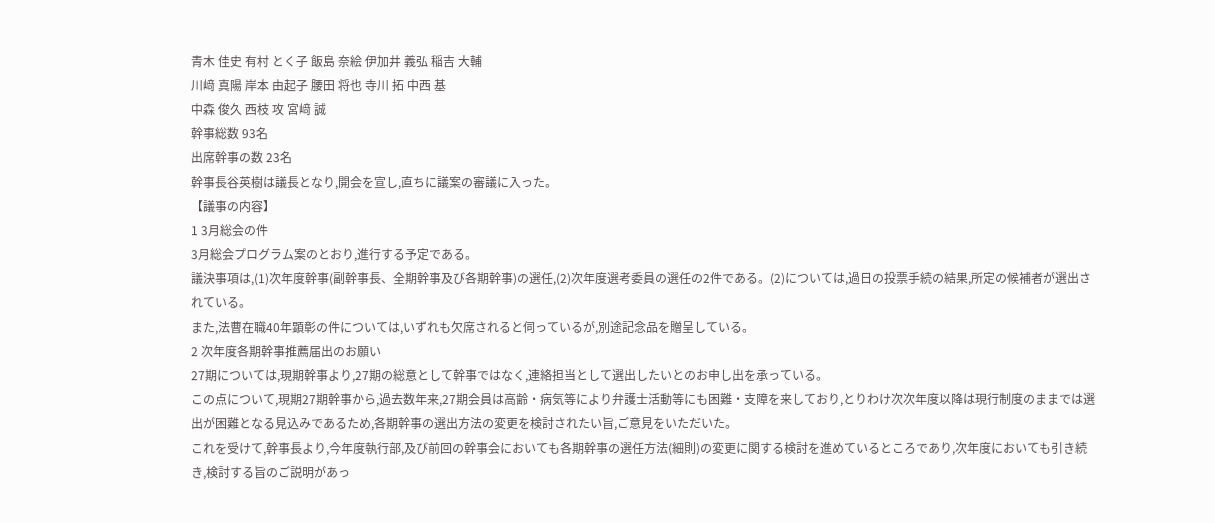青木 佳史 有村 とく子 飯島 奈絵 伊加井 義弘 稲吉 大輔
川﨑 真陽 岸本 由起子 腰田 将也 寺川 拓 中西 基
中森 俊久 西枝 攻 宮﨑 誠
幹事総数 93名
出席幹事の数 23名
幹事長谷英樹は議長となり,開会を宣し,直ちに議案の審議に入った。
【議事の内容】
1 3月総会の件
3月総会プログラム案のとおり,進行する予定である。
議決事項は,(1)次年度幹事(副幹事長、全期幹事及び各期幹事)の選任,(2)次年度選考委員の選任の2件である。(2)については,過日の投票手続の結果,所定の候補者が選出されている。
また,法曹在職40年顕彰の件については,いずれも欠席されると伺っているが,別途記念品を贈呈している。
2 次年度各期幹事推薦届出のお願い
27期については,現期幹事より,27期の総意として幹事ではなく,連絡担当として選出したいとのお申し出を承っている。
この点について,現期27期幹事から,過去数年来,27期会員は高齢・病気等により弁護士活動等にも困難・支障を来しており,とりわけ次次年度以降は現行制度のままでは選出が困難となる見込みであるため,各期幹事の選出方法の変更を検討されたい旨,ご意見をいただいた。
これを受けて,幹事長より,今年度執行部,及び前回の幹事会においても各期幹事の選任方法(細則)の変更に関する検討を進めているところであり,次年度においても引き続き,検討する旨のご説明があっ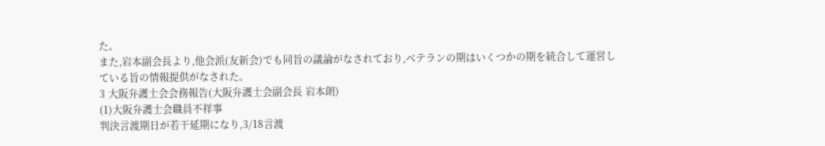た。
また,岩本副会長より,他会派(友新会)でも同旨の議論がなされており,ベテランの期はいくつかの期を統合して運営している旨の情報提供がなされた。
3 大阪弁護士会会務報告(大阪弁護士会副会長 岩本朗)
(1)大阪弁護士会職員不祥事
判決言渡期日が若干延期になり,3/18言渡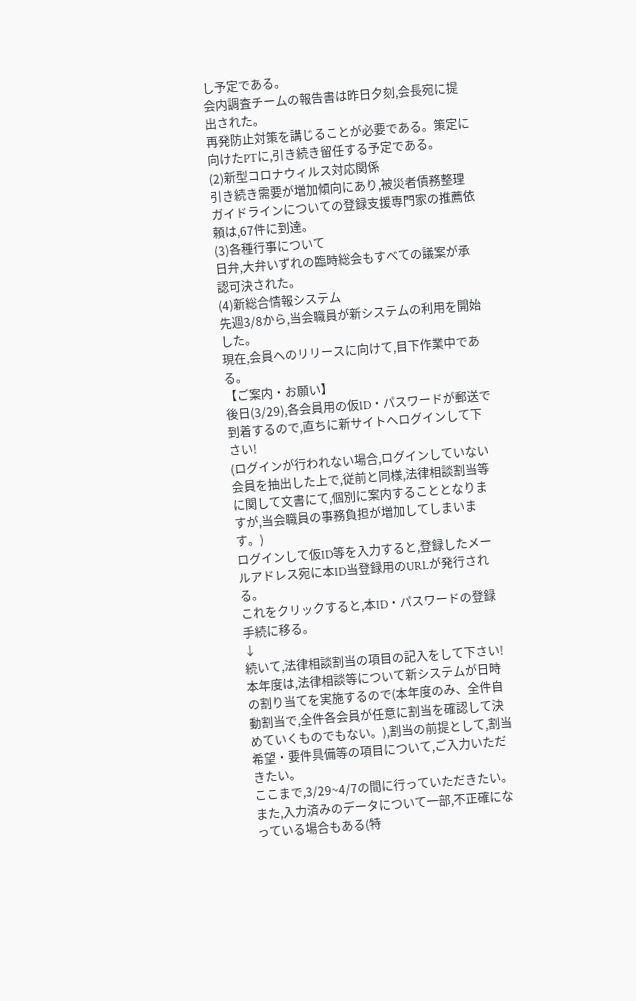し予定である。
会内調査チームの報告書は昨日夕刻,会長宛に提出された。
再発防止対策を講じることが必要である。策定に向けたPTに,引き続き留任する予定である。
(2)新型コロナウィルス対応関係
引き続き需要が増加傾向にあり,被災者債務整理ガイドラインについての登録支援専門家の推薦依頼は,67件に到達。
(3)各種行事について
日弁,大弁いずれの臨時総会もすべての議案が承認可決された。
(4)新総合情報システム
先週3/8から,当会職員が新システムの利用を開始した。
現在,会員へのリリースに向けて,目下作業中である。
【ご案内・お願い】
後日(3/29),各会員用の仮ID・パスワードが郵送で到着するので,直ちに新サイトへログインして下さい!
(ログインが行われない場合,ログインしていない会員を抽出した上で,従前と同様,法律相談割当等に関して文書にて,個別に案内することとなりますが,当会職員の事務負担が増加してしまいます。)
ログインして仮ID等を入力すると,登録したメールアドレス宛に本ID当登録用のURLが発行される。
これをクリックすると,本ID・パスワードの登録手続に移る。
↓
続いて,法律相談割当の項目の記入をして下さい!
本年度は,法律相談等について新システムが日時の割り当てを実施するので(本年度のみ、全件自動割当で,全件各会員が任意に割当を確認して決めていくものでもない。),割当の前提として,割当希望・要件具備等の項目について,ご入力いただきたい。
ここまで,3/29~4/7の間に行っていただきたい。
また,入力済みのデータについて一部,不正確になっている場合もある(特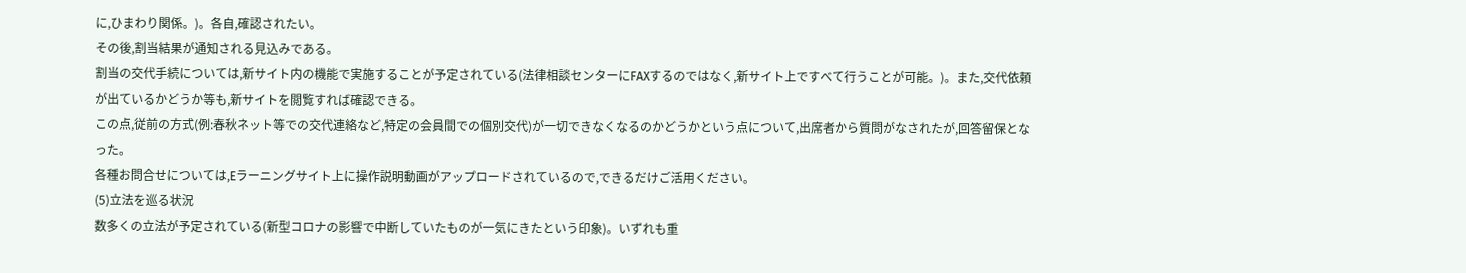に,ひまわり関係。)。各自,確認されたい。
その後,割当結果が通知される見込みである。
割当の交代手続については,新サイト内の機能で実施することが予定されている(法律相談センターにFAXするのではなく,新サイト上ですべて行うことが可能。)。また,交代依頼が出ているかどうか等も,新サイトを閲覧すれば確認できる。
この点,従前の方式(例:春秋ネット等での交代連絡など,特定の会員間での個別交代)が一切できなくなるのかどうかという点について,出席者から質問がなされたが,回答留保となった。
各種お問合せについては,Eラーニングサイト上に操作説明動画がアップロードされているので,できるだけご活用ください。
(5)立法を巡る状況
数多くの立法が予定されている(新型コロナの影響で中断していたものが一気にきたという印象)。いずれも重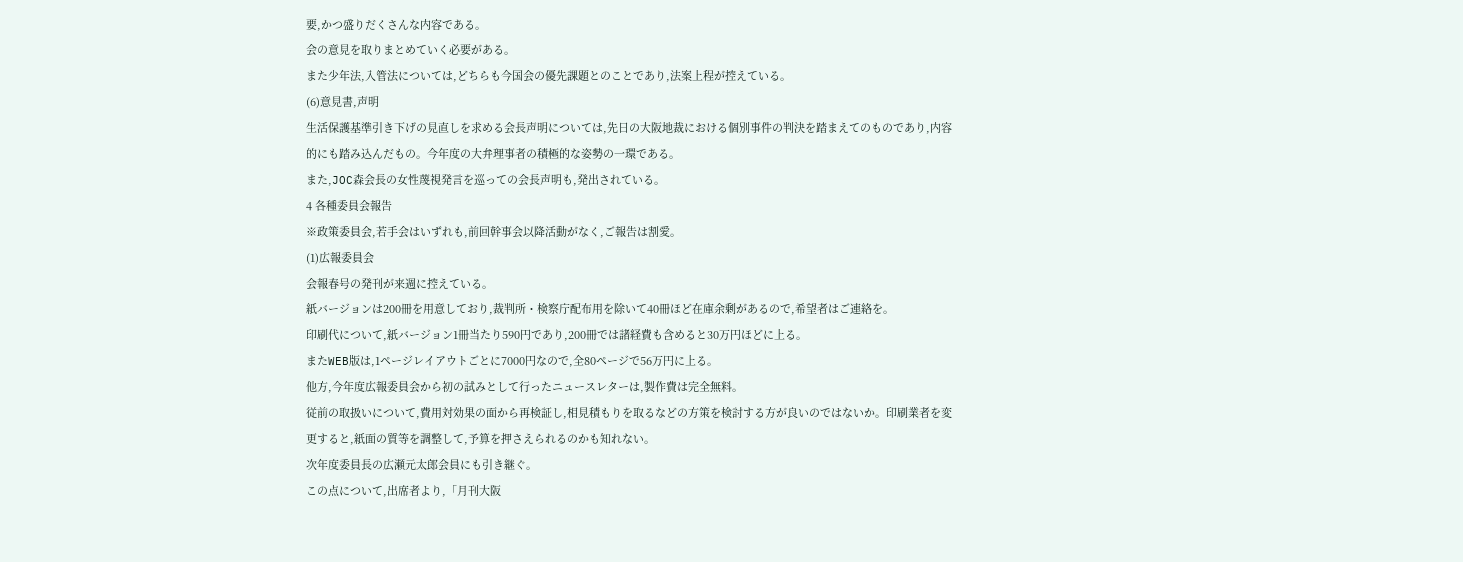要,かつ盛りだくさんな内容である。
会の意見を取りまとめていく必要がある。
また少年法,入管法については,どちらも今国会の優先課題とのことであり,法案上程が控えている。
(6)意見書,声明
生活保護基準引き下げの見直しを求める会長声明については,先日の大阪地裁における個別事件の判決を踏まえてのものであり,内容的にも踏み込んだもの。今年度の大弁理事者の積極的な姿勢の一環である。
また,JOC森会長の女性蔑視発言を巡っての会長声明も,発出されている。
4 各種委員会報告
※政策委員会,若手会はいずれも,前回幹事会以降活動がなく,ご報告は割愛。
(1)広報委員会
会報春号の発刊が来週に控えている。
紙バージョンは200冊を用意しており,裁判所・検察庁配布用を除いて40冊ほど在庫余剰があるので,希望者はご連絡を。
印刷代について,紙バージョン1冊当たり590円であり,200冊では諸経費も含めると30万円ほどに上る。
またWEB版は,1ページレイアウトごとに7000円なので,全80ページで56万円に上る。
他方,今年度広報委員会から初の試みとして行ったニュースレターは,製作費は完全無料。
従前の取扱いについて,費用対効果の面から再検証し,相見積もりを取るなどの方策を検討する方が良いのではないか。印刷業者を変更すると,紙面の質等を調整して,予算を押さえられるのかも知れない。
次年度委員長の広瀬元太郎会員にも引き継ぐ。
この点について,出席者より,「月刊大阪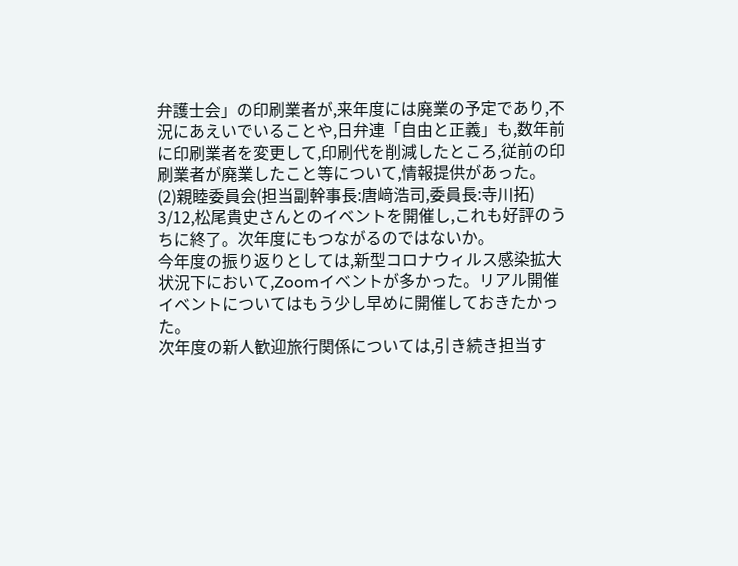弁護士会」の印刷業者が,来年度には廃業の予定であり,不況にあえいでいることや,日弁連「自由と正義」も,数年前に印刷業者を変更して,印刷代を削減したところ,従前の印刷業者が廃業したこと等について,情報提供があった。
(2)親睦委員会(担当副幹事長:唐﨑浩司,委員長:寺川拓)
3/12,松尾貴史さんとのイベントを開催し,これも好評のうちに終了。次年度にもつながるのではないか。
今年度の振り返りとしては,新型コロナウィルス感染拡大状況下において,Zoomイベントが多かった。リアル開催イベントについてはもう少し早めに開催しておきたかった。
次年度の新人歓迎旅行関係については,引き続き担当す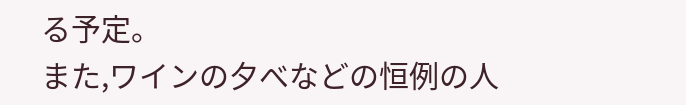る予定。
また,ワインの夕べなどの恒例の人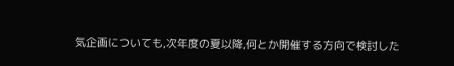気企画についても,次年度の夏以降,何とか開催する方向で検討した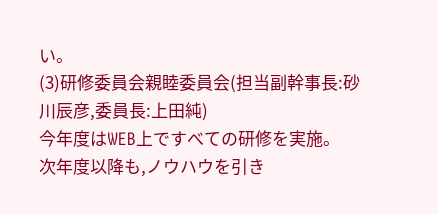い。
(3)研修委員会親睦委員会(担当副幹事長:砂川辰彦,委員長:上田純)
今年度はWEB上ですべての研修を実施。
次年度以降も,ノウハウを引き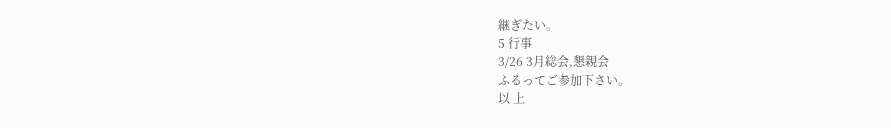継ぎたい。
5 行事
3/26 3月総会,懇親会
ふるってご参加下さい。
以 上